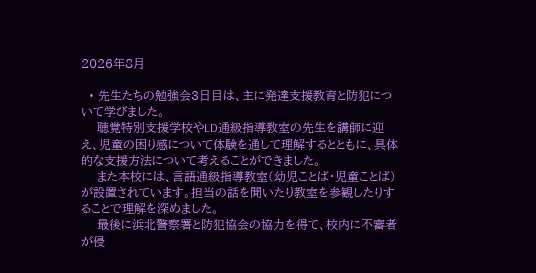2026年8月

  • 先生たちの勉強会3日目は、主に発達支援教育と防犯について学びました。
    聴覚特別支援学校やLD通級指導教室の先生を講師に迎え、児童の困り感について体験を通して理解するとともに、具体的な支援方法について考えることができました。
    また本校には、言語通級指導教室(幼児ことば・児童ことば)が設置されています。担当の話を聞いたり教室を参観したりすることで理解を深めました。
    最後に浜北警察署と防犯協会の協力を得て、校内に不審者が侵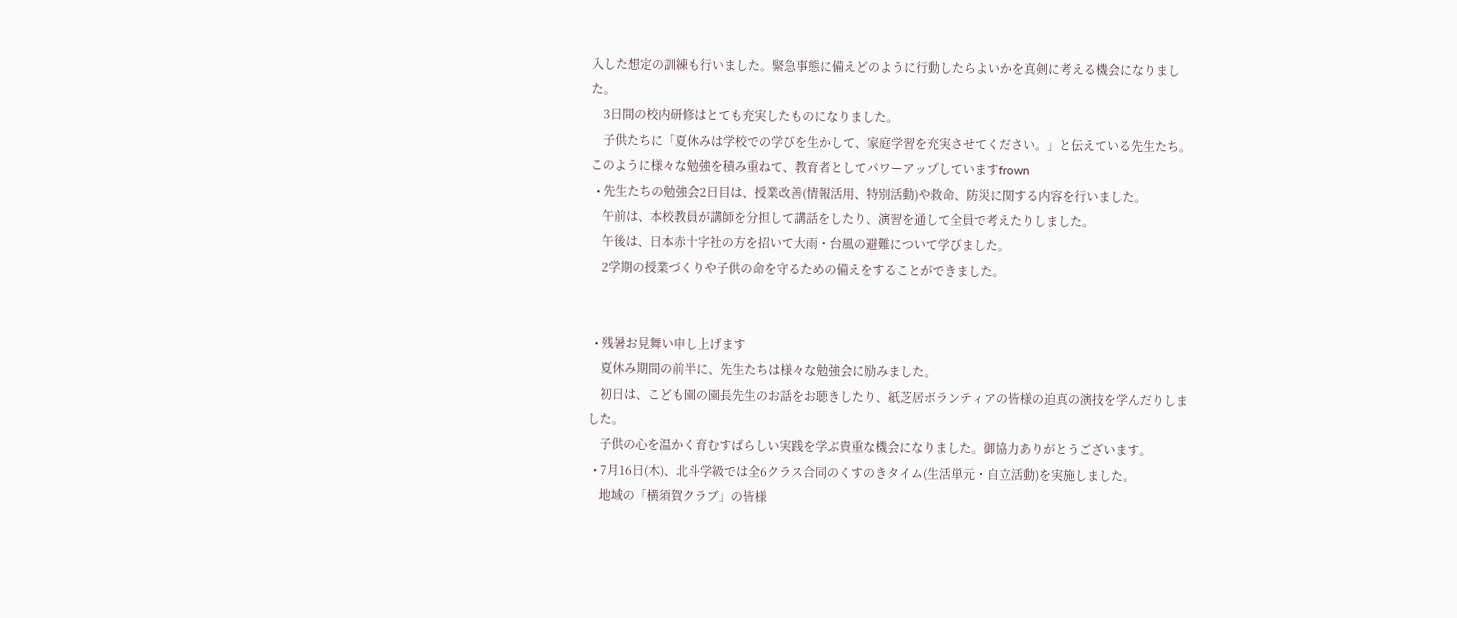入した想定の訓練も行いました。緊急事態に備えどのように行動したらよいかを真剣に考える機会になりました。
    3日間の校内研修はとても充実したものになりました。
    子供たちに「夏休みは学校での学びを生かして、家庭学習を充実させてください。」と伝えている先生たち。このように様々な勉強を積み重ねて、教育者としてパワーアップしていますfrown
  • 先生たちの勉強会2日目は、授業改善(情報活用、特別活動)や救命、防災に関する内容を行いました。
    午前は、本校教員が講師を分担して講話をしたり、演習を通して全員で考えたりしました。
    午後は、日本赤十字社の方を招いて大雨・台風の避難について学びました。
    2学期の授業づくりや子供の命を守るための備えをすることができました。


  • 残暑お見舞い申し上げます
    夏休み期間の前半に、先生たちは様々な勉強会に励みました。
    初日は、こども園の園長先生のお話をお聴きしたり、紙芝居ボランティアの皆様の迫真の演技を学んだりしました。
    子供の心を温かく育むすばらしい実践を学ぶ貴重な機会になりました。御協力ありがとうございます。
  • 7月16日(木)、北斗学級では全6クラス合同のくすのきタイム(生活単元・自立活動)を実施しました。
    地域の「横須賀クラブ」の皆様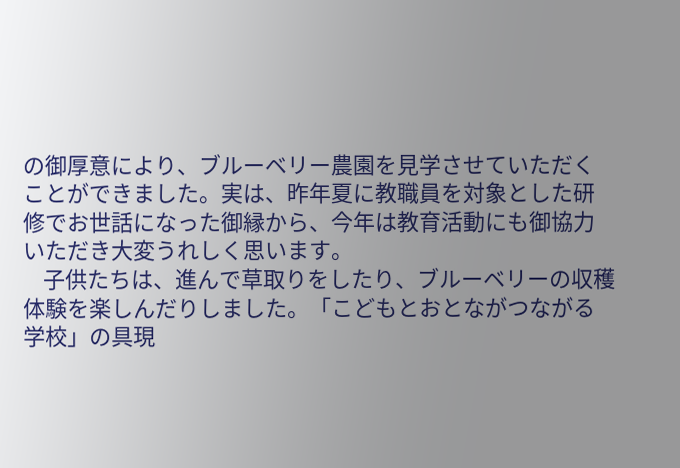の御厚意により、ブルーベリー農園を見学させていただくことができました。実は、昨年夏に教職員を対象とした研修でお世話になった御縁から、今年は教育活動にも御協力いただき大変うれしく思います。
    子供たちは、進んで草取りをしたり、ブルーベリーの収穫体験を楽しんだりしました。「こどもとおとながつながる学校」の具現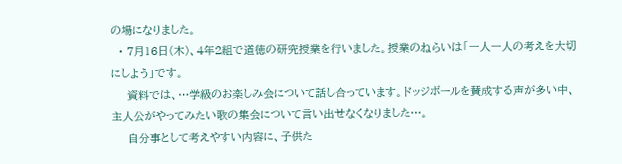の場になりました。
  • 7月16日(木)、4年2組で道徳の研究授業を行いました。授業のねらいは「一人一人の考えを大切にしよう」です。
    資料では、…学級のお楽しみ会について話し合っています。ドッジボールを賛成する声が多い中、主人公がやってみたい歌の集会について言い出せなくなりました…。
    自分事として考えやすい内容に、子供た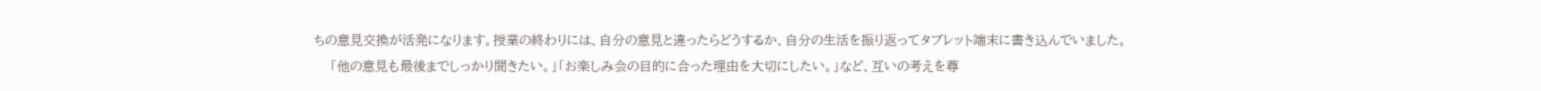ちの意見交換が活発になります。授業の終わりには、自分の意見と違ったらどうするか、自分の生活を振り返ってタブレット端末に書き込んでいました。
    「他の意見も最後までしっかり聞きたい。」「お楽しみ会の目的に合った理由を大切にしたい。」など、互いの考えを尊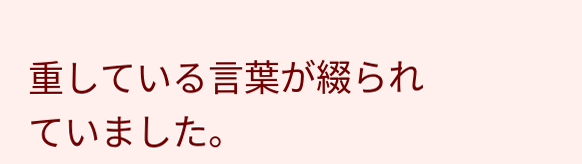重している言葉が綴られていました。